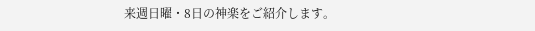来週日曜・8日の神楽をご紹介します。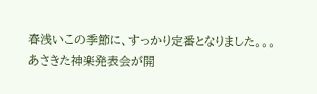春浅いこの季節に、すっかり定番となりました。。。
あさきた神楽発表会が開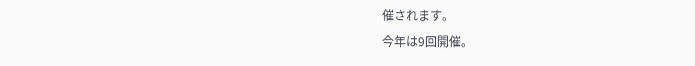催されます。
今年は9回開催。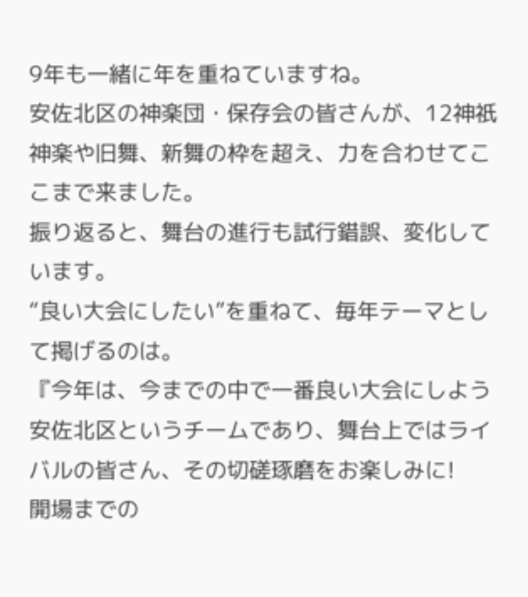9年も一緒に年を重ねていますね。
安佐北区の神楽団・保存会の皆さんが、12神祇神楽や旧舞、新舞の枠を超え、力を合わせてここまで来ました。
振り返ると、舞台の進行も試行錯誤、変化しています。
“良い大会にしたい”を重ねて、毎年テーマとして掲げるのは。
『今年は、今までの中で一番良い大会にしよう
安佐北区というチームであり、舞台上ではライバルの皆さん、その切磋琢磨をお楽しみに!
開場までの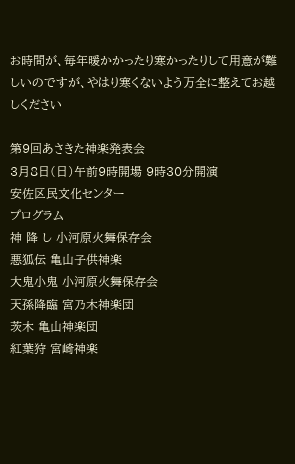お時間が、毎年暖かかったり寒かったりして用意が難しいのですが、やはり寒くないよう万全に整えてお越しください

第9回あさきた神楽発表会
3月8日(日)午前9時開場 9時30分開演
安佐区民文化センター
プログラム
神 降 し 小河原火舞保存会
悪狐伝 亀山子供神楽
大鬼小鬼 小河原火舞保存会
天孫降臨 宮乃木神楽団
茨木 亀山神楽団
紅葉狩 宮崎神楽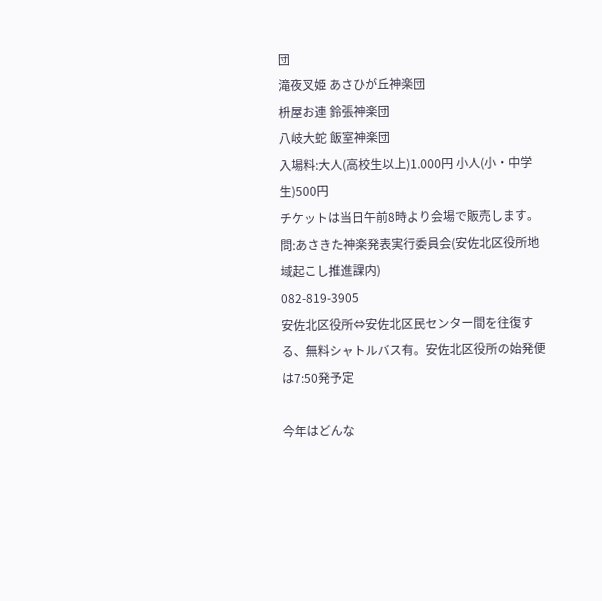団
滝夜叉姫 あさひが丘神楽団
枡屋お連 鈴張神楽団
八岐大蛇 飯室神楽団
入場料:大人(高校生以上)1.000円 小人(小・中学生)500円
チケットは当日午前8時より会場で販売します。
問:あさきた神楽発表実行委員会(安佐北区役所地域起こし推進課内)
082-819-3905
安佐北区役所⇔安佐北区民センター間を往復する、無料シャトルバス有。安佐北区役所の始発便は7:50発予定

今年はどんな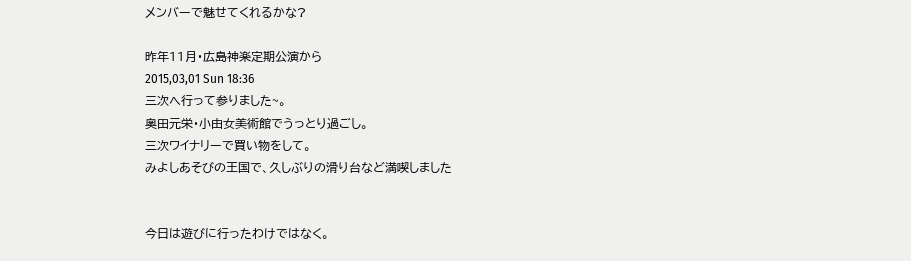メンバーで魅せてくれるかな?

昨年11月・広島神楽定期公演から
2015,03,01 Sun 18:36
三次へ行って参りました~。
奥田元栄・小由女美術館でうっとり過ごし。
三次ワイナリーで買い物をして。
みよしあそびの王国で、久しぶりの滑り台など満喫しました


今日は遊びに行ったわけではなく。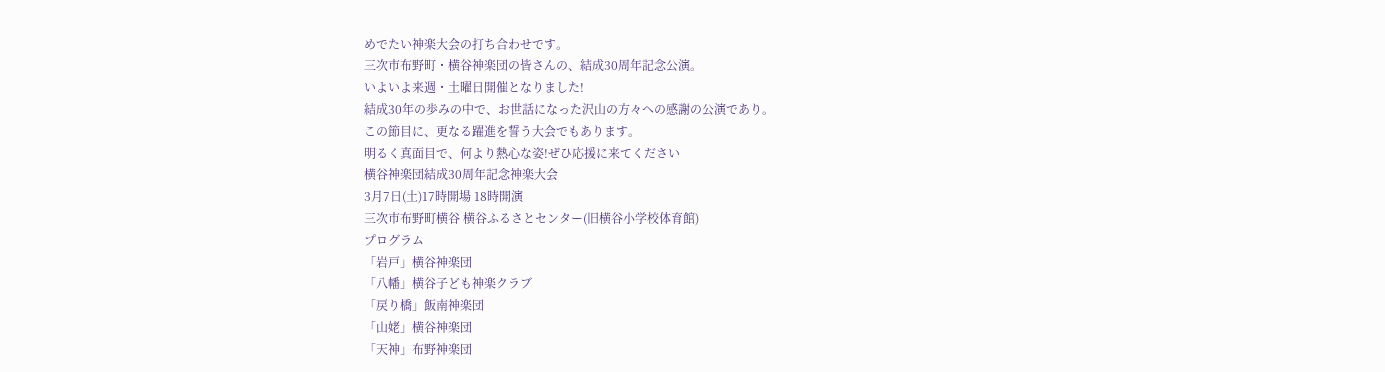めでたい神楽大会の打ち合わせです。
三次市布野町・横谷神楽団の皆さんの、結成30周年記念公演。
いよいよ来週・土曜日開催となりました!
結成30年の歩みの中で、お世話になった沢山の方々への感謝の公演であり。
この節目に、更なる躍進を誓う大会でもあります。
明るく真面目で、何より熱心な姿!ぜひ応援に来てください
横谷神楽団結成30周年記念神楽大会
3月7日(土)17時開場 18時開演
三次市布野町横谷 横谷ふるさとセンター(旧横谷小学校体育館)
プログラム
「岩戸」横谷神楽団
「八幡」横谷子ども神楽クラブ
「戻り橋」飯南神楽団
「山姥」横谷神楽団
「天神」布野神楽団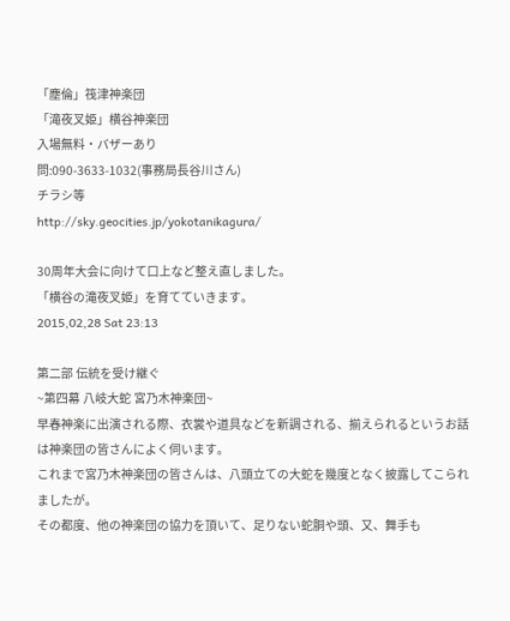「塵倫」筏津神楽団
「滝夜叉姫」横谷神楽団
入場無料・バザーあり
問:090-3633-1032(事務局長谷川さん)
チラシ等
http://sky.geocities.jp/yokotanikagura/

30周年大会に向けて口上など整え直しました。
「横谷の滝夜叉姫」を育てていきます。
2015,02,28 Sat 23:13

第二部 伝統を受け継ぐ
~第四幕 八岐大蛇 宮乃木神楽団~
早春神楽に出演される際、衣裳や道具などを新調される、揃えられるというお話は神楽団の皆さんによく伺います。
これまで宮乃木神楽団の皆さんは、八頭立ての大蛇を幾度となく披露してこられましたが。
その都度、他の神楽団の協力を頂いて、足りない蛇胴や頭、又、舞手も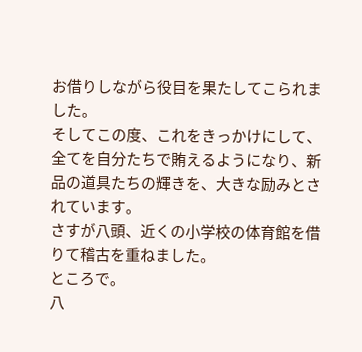お借りしながら役目を果たしてこられました。
そしてこの度、これをきっかけにして、全てを自分たちで賄えるようになり、新品の道具たちの輝きを、大きな励みとされています。
さすが八頭、近くの小学校の体育館を借りて稽古を重ねました。
ところで。
八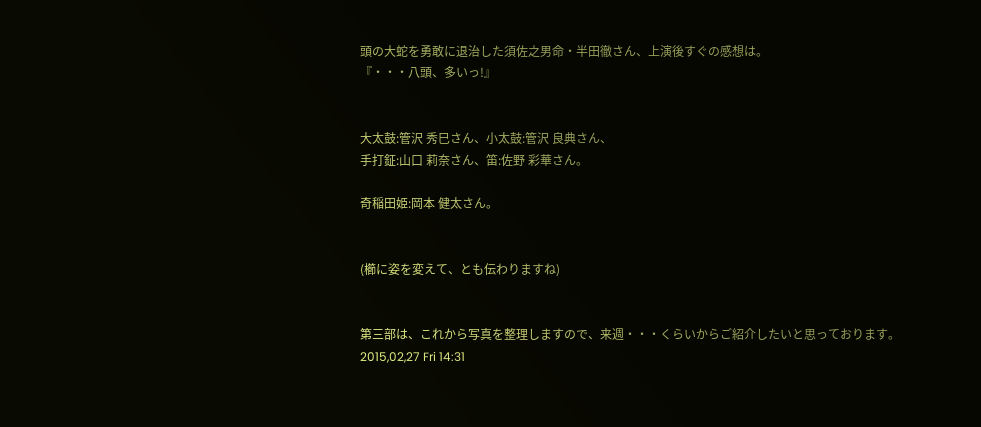頭の大蛇を勇敢に退治した須佐之男命・半田徹さん、上演後すぐの感想は。
『・・・八頭、多いっ!』


大太鼓:管沢 秀巳さん、小太鼓:管沢 良典さん、
手打鉦:山口 莉奈さん、笛:佐野 彩華さん。

奇稲田姫:岡本 健太さん。


(櫛に姿を変えて、とも伝わりますね)


第三部は、これから写真を整理しますので、来週・・・くらいからご紹介したいと思っております。
2015,02,27 Fri 14:31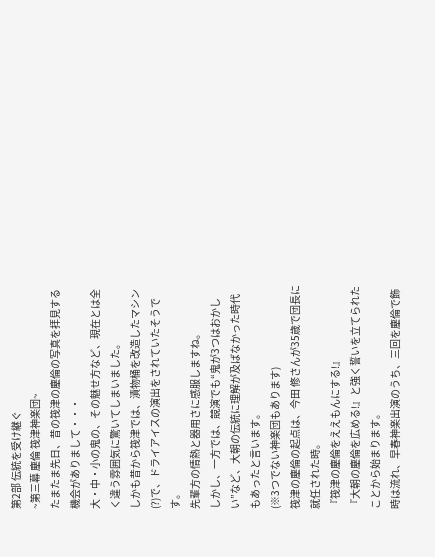第2部 伝統を受け継ぐ
~第三幕 塵倫 筏津神楽団~
たまたま先日、昔の筏津の塵倫の写真を拝見する機会がありまして・・・
大・中・小の鬼の、その魅せ方など、現在とは全く違う雰囲気に驚いてしまいました。
しかも昔から筏津では、漬物桶を改造したマシン(?)で、ドライアイスの演出をされていたそうです。
先輩方の情熱と器用さに感服しますね。
しかし、一方では、競演でも“鬼が3つはおかしい”など、大朝の伝統に理解が及ばなかった時代もあったと言います。
(※3つでない神楽団もあります)
筏津の塵倫の起点は、今田 修さんが35歳で団長に就任された時。
『筏津の塵倫をええもんにする!』
『大朝の塵倫を広める!』と強く誓いを立てられたことから始まります。
時は流れ、早春神楽出演のうち、三回を塵倫で飾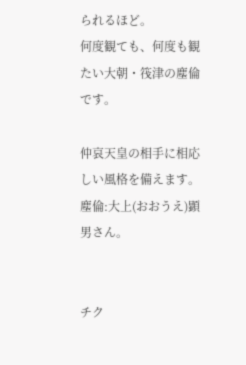られるほど。
何度観ても、何度も観たい大朝・筏津の塵倫です。

仲哀天皇の相手に相応しい風格を備えます。
塵倫:大上(おおうえ)顕男さん。


チク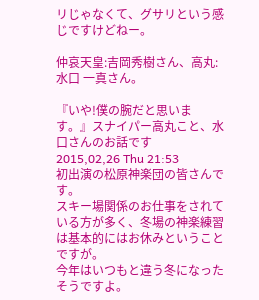リじゃなくて、グサリという感じですけどねー。

仲哀天皇:吉岡秀樹さん、高丸:水口 一真さん。

『いや!僕の腕だと思います。』スナイパー高丸こと、水口さんのお話です
2015,02,26 Thu 21:53
初出演の松原神楽団の皆さんです。
スキー場関係のお仕事をされている方が多く、冬場の神楽練習は基本的にはお休みということですが。
今年はいつもと違う冬になったそうですよ。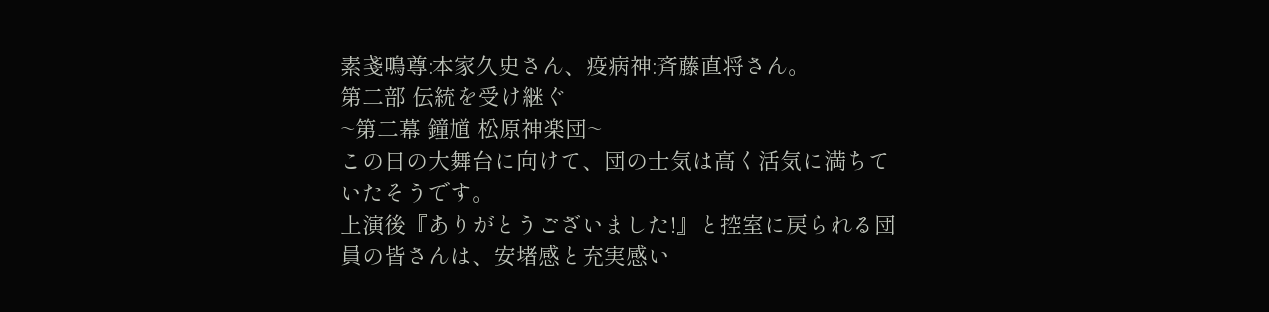素戔鳴尊:本家久史さん、疫病神:斉藤直将さん。
第二部 伝統を受け継ぐ
~第二幕 鐘馗 松原神楽団~
この日の大舞台に向けて、団の士気は高く活気に満ちていたそうです。
上演後『ありがとうございました!』と控室に戻られる団員の皆さんは、安堵感と充実感い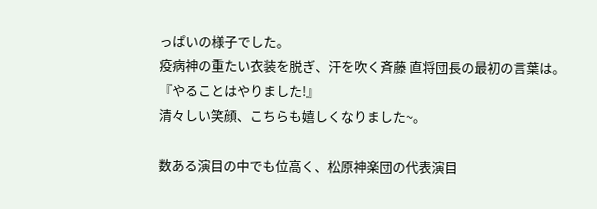っぱいの様子でした。
疫病神の重たい衣装を脱ぎ、汗を吹く斉藤 直将団長の最初の言葉は。
『やることはやりました!』
清々しい笑顔、こちらも嬉しくなりました~。

数ある演目の中でも位高く、松原神楽団の代表演目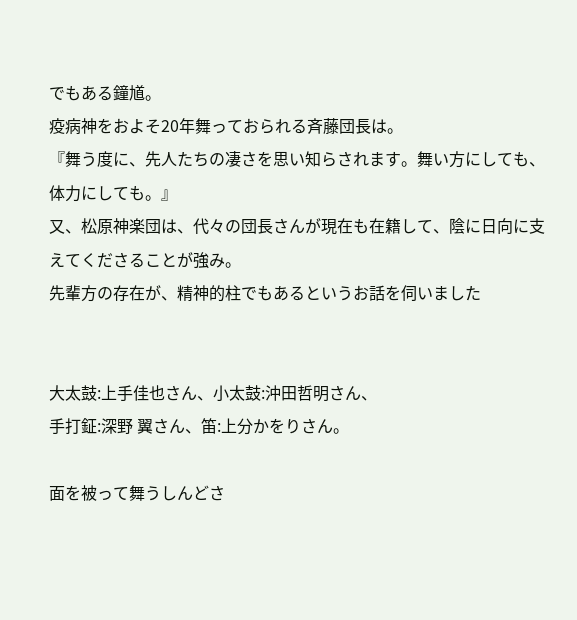でもある鐘馗。
疫病神をおよそ20年舞っておられる斉藤団長は。
『舞う度に、先人たちの凄さを思い知らされます。舞い方にしても、体力にしても。』
又、松原神楽団は、代々の団長さんが現在も在籍して、陰に日向に支えてくださることが強み。
先輩方の存在が、精神的柱でもあるというお話を伺いました


大太鼓:上手佳也さん、小太鼓:沖田哲明さん、
手打鉦:深野 翼さん、笛:上分かをりさん。

面を被って舞うしんどさ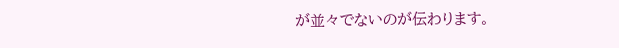が並々でないのが伝わります。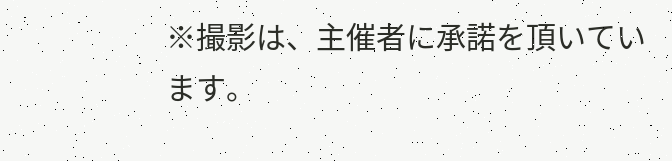※撮影は、主催者に承諾を頂いています。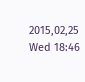2015,02,25 Wed 18:46